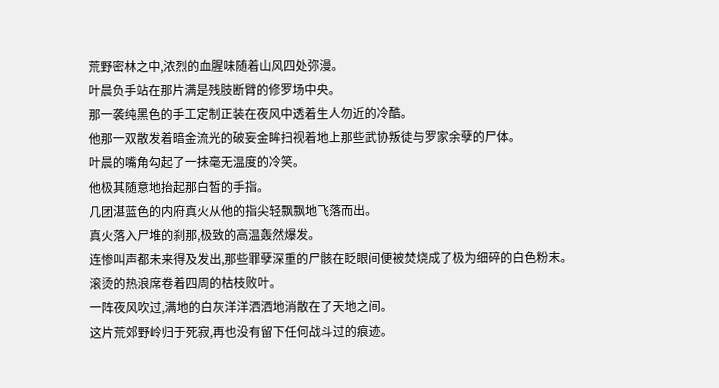荒野密林之中,浓烈的血腥味随着山风四处弥漫。
叶晨负手站在那片满是残肢断臂的修罗场中央。
那一袭纯黑色的手工定制正装在夜风中透着生人勿近的冷酷。
他那一双散发着暗金流光的破妄金眸扫视着地上那些武协叛徒与罗家余孽的尸体。
叶晨的嘴角勾起了一抹毫无温度的冷笑。
他极其随意地抬起那白皙的手指。
几团湛蓝色的内府真火从他的指尖轻飘飘地飞落而出。
真火落入尸堆的刹那,极致的高温轰然爆发。
连惨叫声都未来得及发出,那些罪孽深重的尸骸在眨眼间便被焚烧成了极为细碎的白色粉末。
滚烫的热浪席卷着四周的枯枝败叶。
一阵夜风吹过,满地的白灰洋洋洒洒地消散在了天地之间。
这片荒郊野岭归于死寂,再也没有留下任何战斗过的痕迹。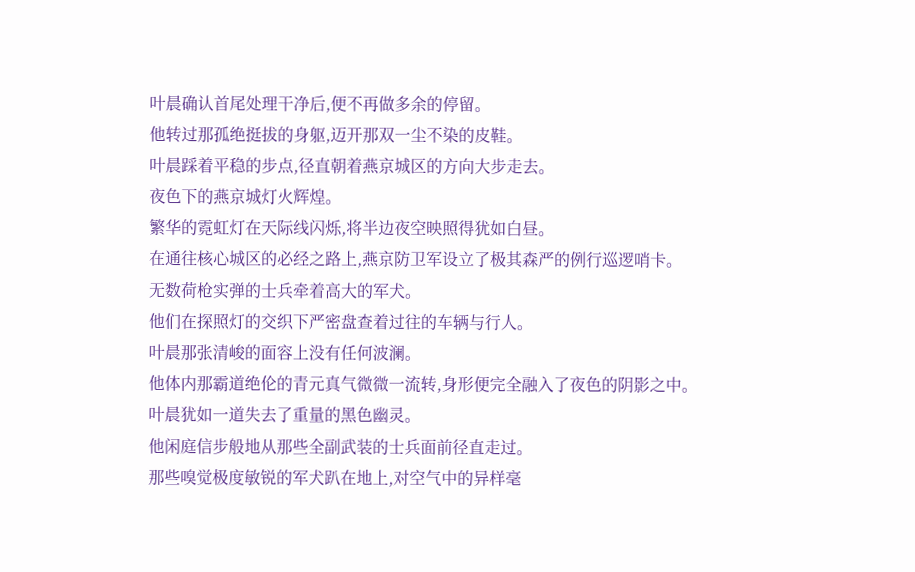叶晨确认首尾处理干净后,便不再做多余的停留。
他转过那孤绝挺拔的身躯,迈开那双一尘不染的皮鞋。
叶晨踩着平稳的步点,径直朝着燕京城区的方向大步走去。
夜色下的燕京城灯火辉煌。
繁华的霓虹灯在天际线闪烁,将半边夜空映照得犹如白昼。
在通往核心城区的必经之路上,燕京防卫军设立了极其森严的例行巡逻哨卡。
无数荷枪实弹的士兵牵着高大的军犬。
他们在探照灯的交织下严密盘查着过往的车辆与行人。
叶晨那张清峻的面容上没有任何波澜。
他体内那霸道绝伦的青元真气微微一流转,身形便完全融入了夜色的阴影之中。
叶晨犹如一道失去了重量的黑色幽灵。
他闲庭信步般地从那些全副武装的士兵面前径直走过。
那些嗅觉极度敏锐的军犬趴在地上,对空气中的异样毫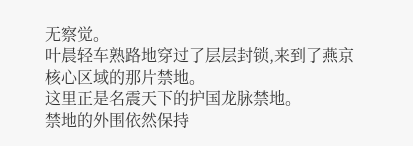无察觉。
叶晨轻车熟路地穿过了层层封锁,来到了燕京核心区域的那片禁地。
这里正是名震天下的护国龙脉禁地。
禁地的外围依然保持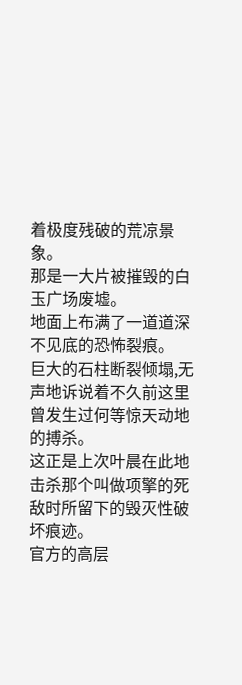着极度残破的荒凉景象。
那是一大片被摧毁的白玉广场废墟。
地面上布满了一道道深不见底的恐怖裂痕。
巨大的石柱断裂倾塌,无声地诉说着不久前这里曾发生过何等惊天动地的搏杀。
这正是上次叶晨在此地击杀那个叫做项擎的死敌时所留下的毁灭性破坏痕迹。
官方的高层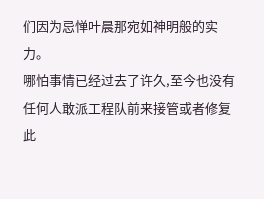们因为忌惮叶晨那宛如神明般的实力。
哪怕事情已经过去了许久,至今也没有任何人敢派工程队前来接管或者修复此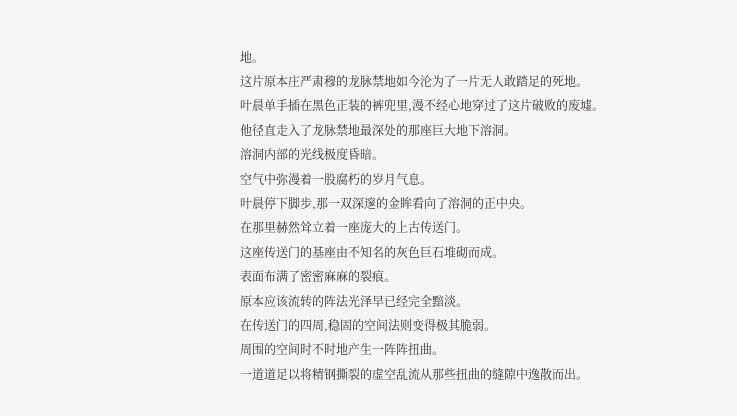地。
这片原本庄严肃穆的龙脉禁地如今沦为了一片无人敢踏足的死地。
叶晨单手插在黑色正装的裤兜里,漫不经心地穿过了这片破败的废墟。
他径直走入了龙脉禁地最深处的那座巨大地下溶洞。
溶洞内部的光线极度昏暗。
空气中弥漫着一股腐朽的岁月气息。
叶晨停下脚步,那一双深邃的金眸看向了溶洞的正中央。
在那里赫然耸立着一座庞大的上古传送门。
这座传送门的基座由不知名的灰色巨石堆砌而成。
表面布满了密密麻麻的裂痕。
原本应该流转的阵法光泽早已经完全黯淡。
在传送门的四周,稳固的空间法则变得极其脆弱。
周围的空间时不时地产生一阵阵扭曲。
一道道足以将精钢撕裂的虚空乱流从那些扭曲的缝隙中逸散而出。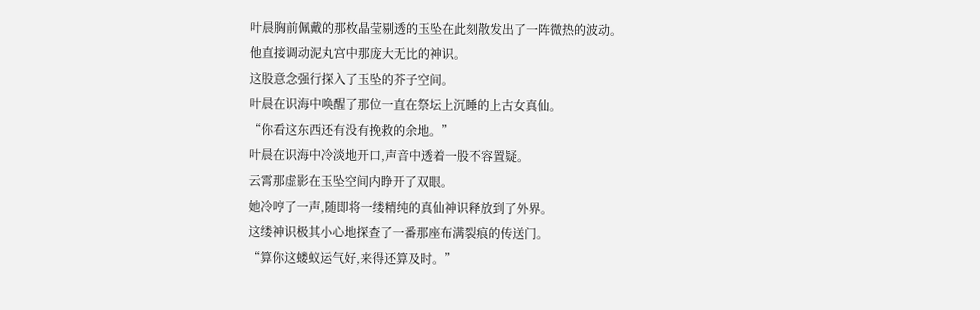叶晨胸前佩戴的那枚晶莹剔透的玉坠在此刻散发出了一阵微热的波动。
他直接调动泥丸宫中那庞大无比的神识。
这股意念强行探入了玉坠的芥子空间。
叶晨在识海中唤醒了那位一直在祭坛上沉睡的上古女真仙。
“你看这东西还有没有挽救的余地。”
叶晨在识海中冷淡地开口,声音中透着一股不容置疑。
云霄那虚影在玉坠空间内睁开了双眼。
她冷哼了一声,随即将一缕精纯的真仙神识释放到了外界。
这缕神识极其小心地探查了一番那座布满裂痕的传送门。
“算你这蝼蚁运气好,来得还算及时。”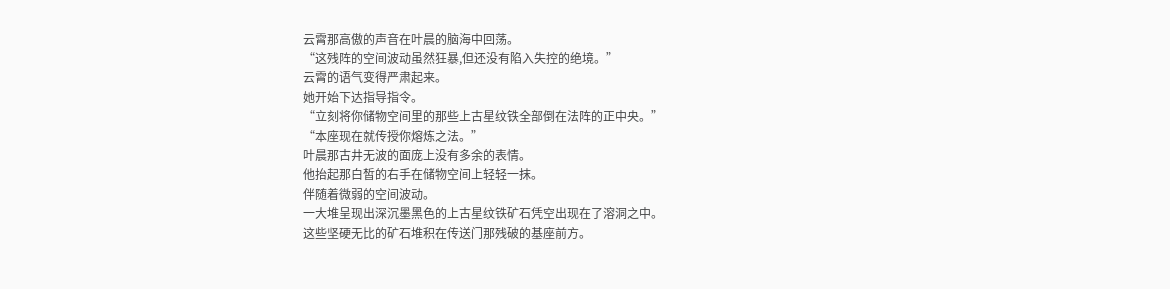云霄那高傲的声音在叶晨的脑海中回荡。
“这残阵的空间波动虽然狂暴,但还没有陷入失控的绝境。”
云霄的语气变得严肃起来。
她开始下达指导指令。
“立刻将你储物空间里的那些上古星纹铁全部倒在法阵的正中央。”
“本座现在就传授你熔炼之法。”
叶晨那古井无波的面庞上没有多余的表情。
他抬起那白皙的右手在储物空间上轻轻一抹。
伴随着微弱的空间波动。
一大堆呈现出深沉墨黑色的上古星纹铁矿石凭空出现在了溶洞之中。
这些坚硬无比的矿石堆积在传送门那残破的基座前方。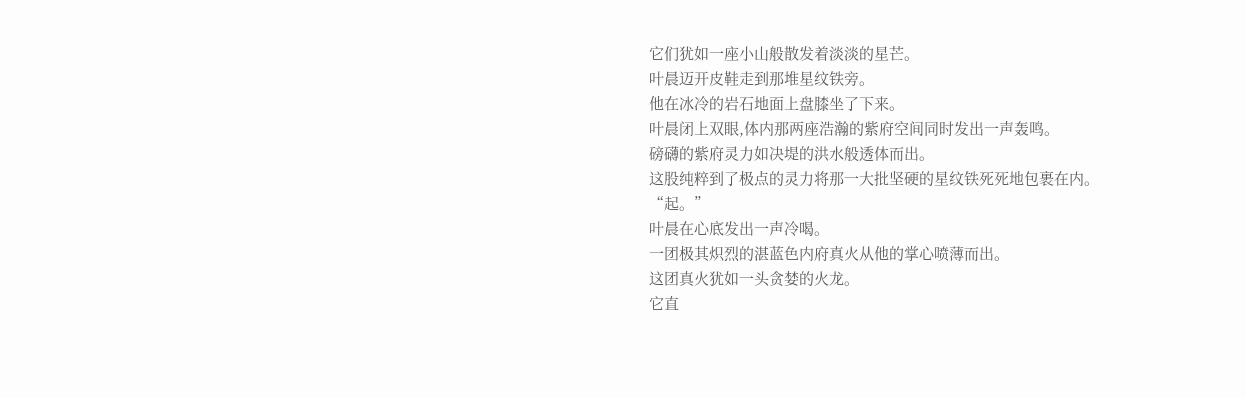它们犹如一座小山般散发着淡淡的星芒。
叶晨迈开皮鞋走到那堆星纹铁旁。
他在冰冷的岩石地面上盘膝坐了下来。
叶晨闭上双眼,体内那两座浩瀚的紫府空间同时发出一声轰鸣。
磅礴的紫府灵力如决堤的洪水般透体而出。
这股纯粹到了极点的灵力将那一大批坚硬的星纹铁死死地包裹在内。
“起。”
叶晨在心底发出一声冷喝。
一团极其炽烈的湛蓝色内府真火从他的掌心喷薄而出。
这团真火犹如一头贪婪的火龙。
它直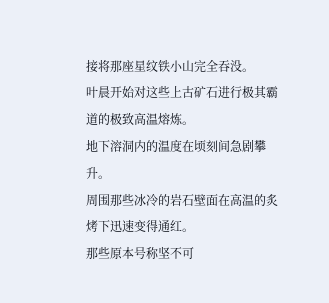接将那座星纹铁小山完全吞没。
叶晨开始对这些上古矿石进行极其霸道的极致高温熔炼。
地下溶洞内的温度在顷刻间急剧攀升。
周围那些冰冷的岩石壁面在高温的炙烤下迅速变得通红。
那些原本号称坚不可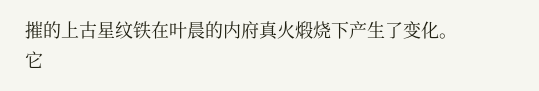摧的上古星纹铁在叶晨的内府真火煅烧下产生了变化。
它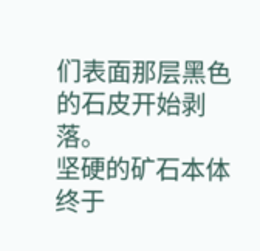们表面那层黑色的石皮开始剥落。
坚硬的矿石本体终于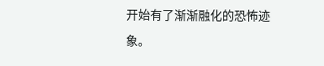开始有了渐渐融化的恐怖迹象。